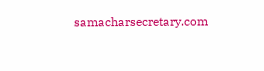samacharsecretary.com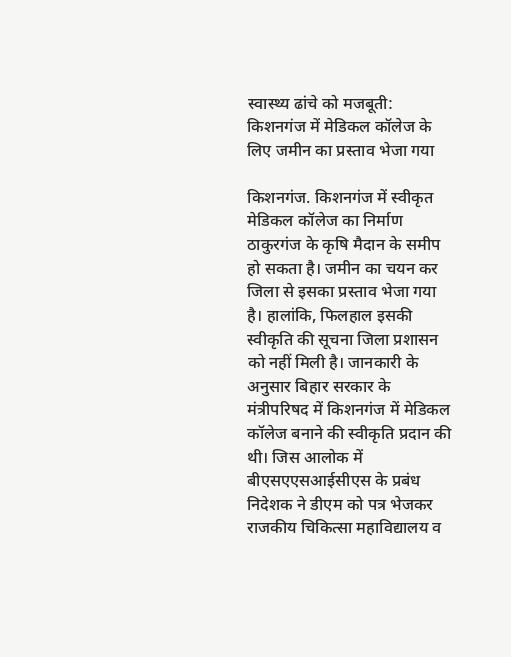स्वास्थ्य ढांचे को मजबूती: किशनगंज में मेडिकल कॉलेज के लिए जमीन का प्रस्ताव भेजा गया

किशनगंज. किशनगंज में स्वीकृत मेडिकल कॉलेज का निर्माण ठाकुरगंज के कृषि मैदान के समीप हो सकता है। जमीन का चयन कर जिला से इसका प्रस्ताव भेजा गया है। हालांकि, फिलहाल इसकी स्वीकृति की सूचना जिला प्रशासन को नहीं मिली है। जानकारी के अनुसार बिहार सरकार के मंत्रीपरिषद में किशनगंज में मेडिकल कॉलेज बनाने की स्वीकृति प्रदान की थी। जिस आलोक में बीएसएएसआईसीएस के प्रबंध निदेशक ने डीएम को पत्र भेजकर राजकीय चिकित्सा महाविद्यालय व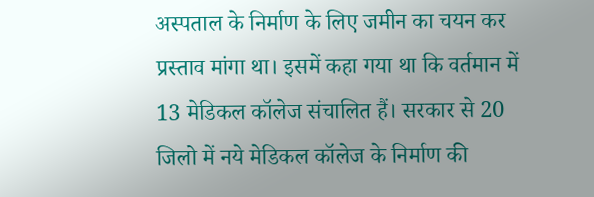अस्पताल के निर्माण के लिए जमीन का चयन कर प्रस्ताव मांगा था। इसमें कहा गया था कि वर्तमान में 13 मेडिकल कॉलेज संचालित हैं। सरकार से 20 जिलो में नये मेडिकल कॉलेज के निर्माण की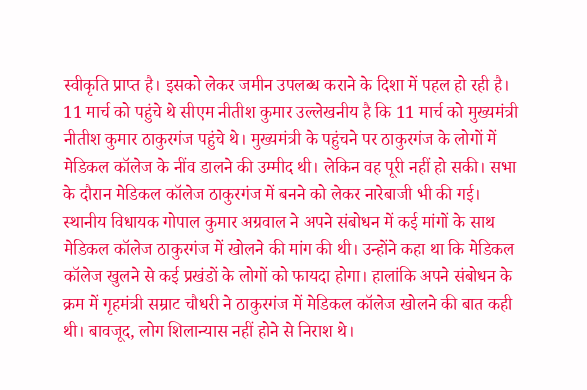स्वीकृति प्राप्त है। इसको लेकर जमीन उपलब्ध कराने के दिशा में पहल हो रही है। 11 मार्च को पहुंचे थे सीएम नीतीश कुमार उल्लेखनीय है कि 11 मार्च को मुख्यमंत्री नीतीश कुमार ठाकुरगंज पहुंचे थे। मुख्यमंत्री के पहुंचने पर ठाकुरगंज के लोगों में मेडिकल कॉलेज के नींव डालने की उम्मीद थी। लेकिन वह पूरी नहीं हो सकी। सभा के दौरान मेडिकल कॉलेज ठाकुरगंज में बनने को लेकर नारेबाजी भी की गई। स्थानीय विधायक गोपाल कुमार अग्रवाल ने अपने संबोधन में कई मांगों के साथ मेडिकल कॉलेज ठाकुरगंज में खोलने की मांग की थी। उन्होंने कहा था कि मेडिकल कॉलेज खुलने से कई प्रखंडों के लोगों को फायदा होगा। हालांकि अपने संबोधन के क्रम में गृहमंत्री सम्राट चौधरी ने ठाकुरगंज में मेडिकल कॉलेज खोलने की बात कही थी। बावजूद, लोग शिलान्यास नहीं होने से निराश थे।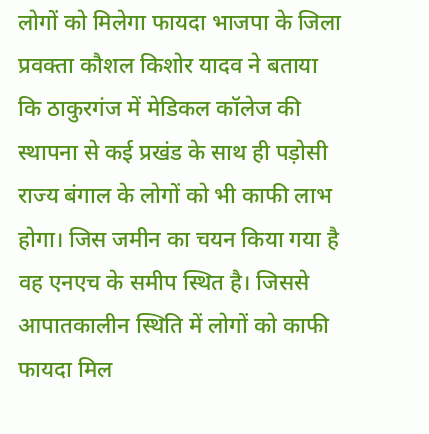लोगों को मिलेगा फायदा भाजपा के जिला प्रवक्ता कौशल किशोर यादव ने बताया कि ठाकुरगंज में मेडिकल कॉलेज की स्थापना से कई प्रखंड के साथ ही पड़ोसी राज्य बंगाल के लोगों को भी काफी लाभ होगा। जिस जमीन का चयन किया गया है वह एनएच के समीप स्थित है। जिससे आपातकालीन स्थिति में लोगों को काफी फायदा मिल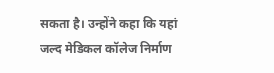सकता है। उन्होंने कहा कि यहां जल्द मेडिकल कॉलेज निर्माण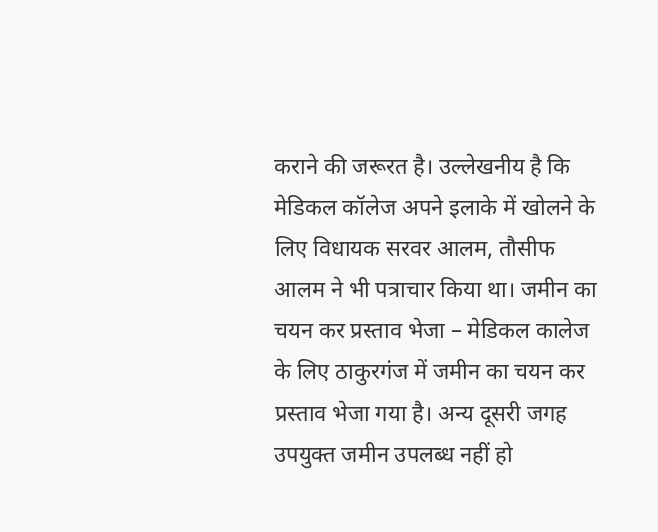कराने की जरूरत है। उल्लेखनीय है कि मेडिकल कॉलेज अपने इलाके में खोलने के लिए विधायक सरवर आलम, तौसीफ आलम ने भी पत्राचार किया था। जमीन का चयन कर प्रस्ताव भेजा – मेडिकल कालेज के लिए ठाकुरगंज में जमीन का चयन कर प्रस्ताव भेजा गया है। अन्य दूसरी जगह उपयुक्त जमीन उपलब्ध नहीं हो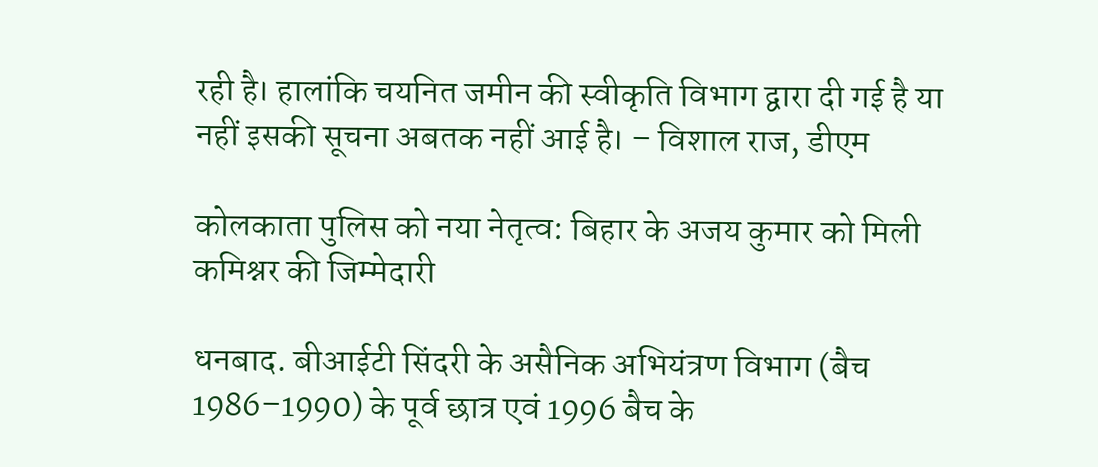रही है। हालांकि चयनित जमीन की स्वीकृति विभाग द्वारा दी गई है या नहीं इसकी सूचना अबतक नहीं आई है। – विशाल राज, डीएम

कोलकाता पुलिस को नया नेतृत्व: बिहार के अजय कुमार को मिली कमिश्नर की जिम्मेदारी

धनबाद. बीआईटी सिंदरी के असैनिक अभियंत्रण विभाग (बैच 1986–1990) के पूर्व छात्र एवं 1996 बैच के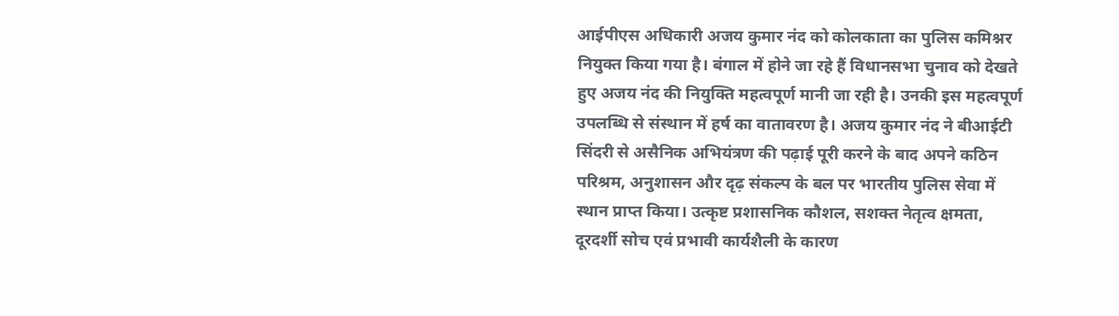आईपीएस अधिकारी अजय कुमार नंद को कोलकाता का पुलिस कमिश्नर नियुक्त किया गया है। बंगाल में होने जा रहे हैं विधानसभा चुनाव को देखते हुए अजय नंद की नियुक्ति महत्वपूर्ण मानी जा रही है। उनकी इस महत्वपूर्ण उपलब्धि से संस्थान में हर्ष का वातावरण है। अजय कुमार नंद ने बीआईटी सिंदरी से असैनिक अभियंत्रण की पढ़ाई पूरी करने के बाद अपने कठिन परिश्रम, अनुशासन और दृढ़ संकल्प के बल पर भारतीय पुलिस सेवा में स्थान प्राप्त किया। उत्कृष्ट प्रशासनिक कौशल, सशक्त नेतृत्व क्षमता, दूरदर्शी सोच एवं प्रभावी कार्यशैली के कारण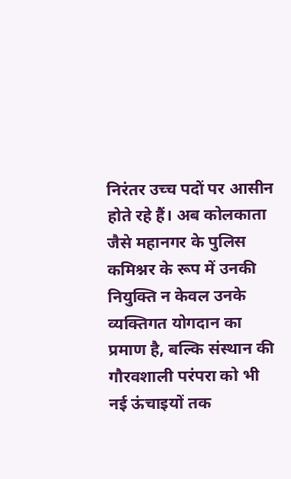निरंतर उच्च पदों पर आसीन होते रहे हैं। अब कोलकाता जैसे महानगर के पुलिस कमिश्नर के रूप में उनकी नियुक्ति न केवल उनके व्यक्तिगत योगदान का प्रमाण है, बल्कि संस्थान की गौरवशाली परंपरा को भी नई ऊंचाइयों तक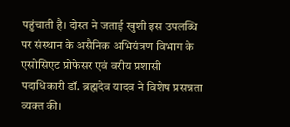पहुंचाती है। दोस्त ने जताई खुशी इस उपलब्धि पर संस्थान के असैनिक अभियंत्रण विभाग के एसोसिएट प्रोफेसर एवं वरीय प्रशासी पदाधिकारी डॉ. ब्रह्मदेव यादव ने विशेष प्रसन्नता व्यक्त की।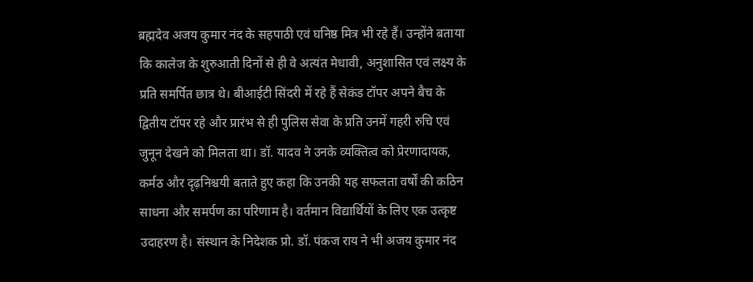ब्रह्मदेव अजय कुमार नंद के सहपाठी एवं घनिष्ठ मित्र भी रहे हैं। उन्होंने बताया कि कालेज के शुरुआती दिनों से ही वे अत्यंत मेधावी, अनुशासित एवं लक्ष्य के प्रति समर्पित छात्र थे। बीआईटी सिंदरी में रहे हैं सेकंड टॉपर अपने बैच के द्वितीय टॉपर रहे और प्रारंभ से ही पुलिस सेवा के प्रति उनमें गहरी रुचि एवं जुनून देखने को मिलता था। डॉ. यादव ने उनके व्यक्तित्व को प्रेरणादायक, कर्मठ और दृढ़निश्चयी बताते हुए कहा कि उनकी यह सफलता वर्षों की कठिन साधना और समर्पण का परिणाम है। वर्तमान विद्यार्थियों के लिए एक उत्कृष्ट उदाहरण है। संस्थान के निदेशक प्रो. डॉ. पंकज राय ने भी अजय कुमार नंद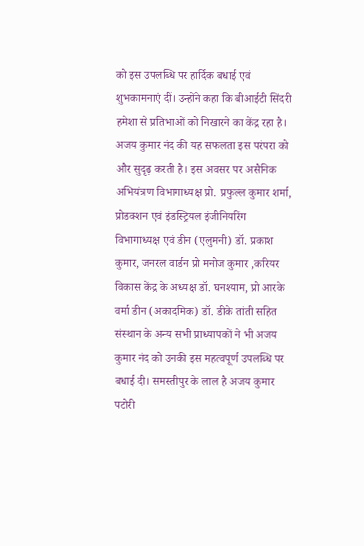को इस उपलब्धि पर हार्दिक बधाई एवं शुभकामनाएं दीं। उन्होंने कहा कि बीआईटी सिंदरी हमेशा से प्रतिभाओं को निखारने का केंद्र रहा है। अजय कुमार नंद की यह सफलता इस परंपरा को और सुदृढ़ करती है। इस अवसर पर असैनिक अभियंत्रण विभागाध्यक्ष प्रो. प्रफुल्ल कुमार शर्मा, प्रोडक्शन एवं इंडस्ट्रियल इंजीनियरिंग विभागाध्यक्ष एवं डीन (एलुमनी) डॉ. प्रकाश कुमार, जनरल वार्डन प्रो मनोज कुमार ,करियर विकास केंद्र के अध्यक्ष डॉ. घनश्याम, प्रो आरके वर्मा डीन (अकादमिक) डॉ. डीके तांती सहित संस्थान के अन्य सभी प्राध्यापकों ने भी अजय कुमार नंद को उनकी इस महत्वपूर्ण उपलब्धि पर बधाई दी। समस्तीपुर के लाल है अजय कुमार पटोरी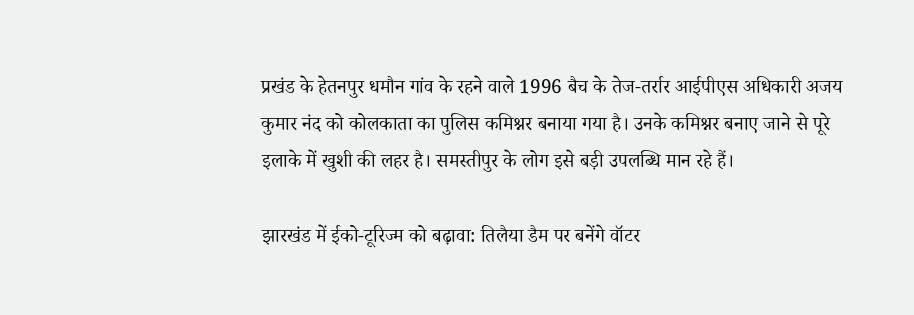प्रखंड के हेतनपुर धमौन गांव के रहने वाले 1996 बैच के तेज-तर्रार आईपीएस अधिकारी अजय कुमार नंद को कोलकाता का पुलिस कमिश्नर बनाया गया है। उनके कमिश्नर बनाए जाने से पूरे इलाके में खुशी की लहर है। समस्तीपुर के लोग इसे बड़ी उपलब्धि मान रहे हैं।

झारखंड में ईको-टूरिज्म को बढ़ावा: तिलैया डैम पर बनेंगे वॉटर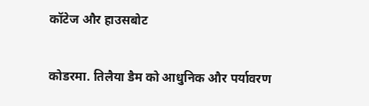कॉटेज और हाउसबोट

कोडरमा. तिलैया डैम को आधुनिक और पर्यावरण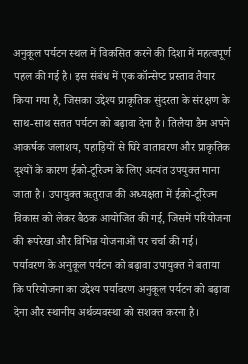अनुकूल पर्यटन स्थल में विकसित करने की दिशा में महत्वपूर्ण पहल की गई है। इस संबंध में एक कॉन्सेप्ट प्रस्ताव तैयार किया गया है, जिसका उद्देश्य प्राकृतिक सुंदरता के संरक्षण के साथ-साथ सतत पर्यटन को बढ़ावा देना है। तिलैया डैम अपने आकर्षक जलाशय, पहाड़ियों से घिरे वातावरण और प्राकृतिक दृश्यों के कारण ईको-टूरिज्म के लिए अत्यंत उपयुक्त माना जाता है। उपायुक्त ऋतुराज की अध्यक्षता में ईको-टूरिज्म विकास को लेकर बैठक आयोजित की गई, जिसमें परियोजना की रूपरेखा और विभिन्न योजनाओं पर चर्चा की गई। पर्यावरण के अनुकूल पर्यटन को बढ़ावा उपायुक्त ने बताया कि परियोजना का उद्देश्य पर्यावरण अनुकूल पर्यटन को बढ़ावा देना और स्थानीय अर्थव्यवस्था को सशक्त करना है।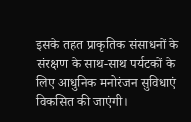इसके तहत प्राकृतिक संसाधनों के संरक्षण के साथ-साथ पर्यटकों के लिए आधुनिक मनोरंजन सुविधाएं विकसित की जाएंगी।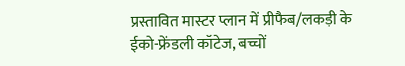प्रस्तावित मास्टर प्लान में प्रीफैब/लकड़ी के ईको-फ्रेंडली कॉटेज, बच्चों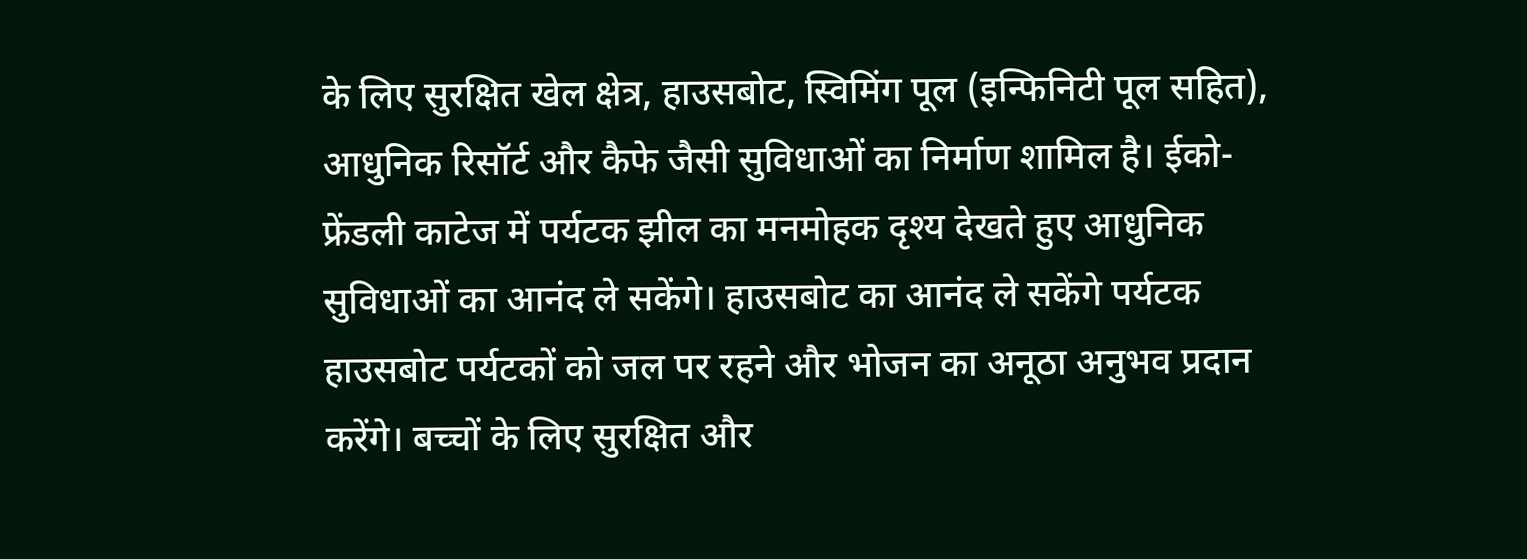के लिए सुरक्षित खेल क्षेत्र, हाउसबोट, स्विमिंग पूल (इन्फिनिटी पूल सहित), आधुनिक रिसॉर्ट और कैफे जैसी सुविधाओं का निर्माण शामिल है। ईको-फ्रेंडली काटेज में पर्यटक झील का मनमोहक दृश्य देखते हुए आधुनिक सुविधाओं का आनंद ले सकेंगे। हाउसबोट का आनंद ले सकेंगे पर्यटक हाउसबोट पर्यटकों को जल पर रहने और भोजन का अनूठा अनुभव प्रदान करेंगे। बच्चों के लिए सुरक्षित और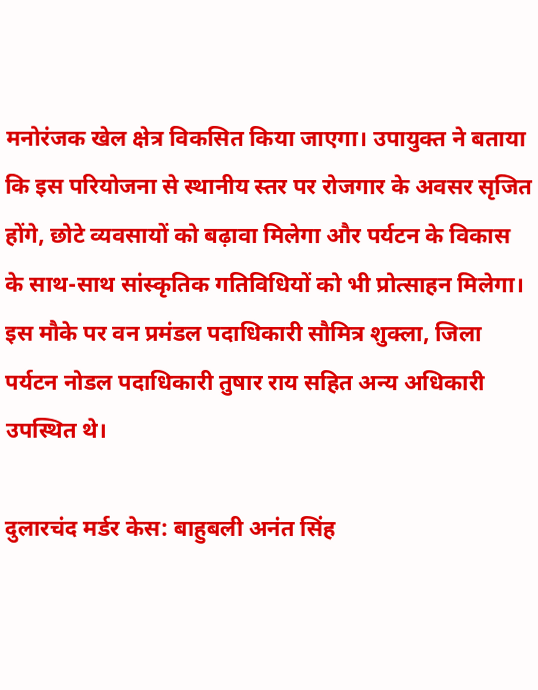मनोरंजक खेल क्षेत्र विकसित किया जाएगा। उपायुक्त ने बताया कि इस परियोजना से स्थानीय स्तर पर रोजगार के अवसर सृजित होंगे, छोटे व्यवसायों को बढ़ावा मिलेगा और पर्यटन के विकास के साथ-साथ सांस्कृतिक गतिविधियों को भी प्रोत्साहन मिलेगा। इस मौके पर वन प्रमंडल पदाधिकारी सौमित्र शुक्ला, जिला पर्यटन नोडल पदाधिकारी तुषार राय सहित अन्य अधिकारी उपस्थित थे।

दुलारचंद मर्डर केस: बाहुबली अनंत सिंह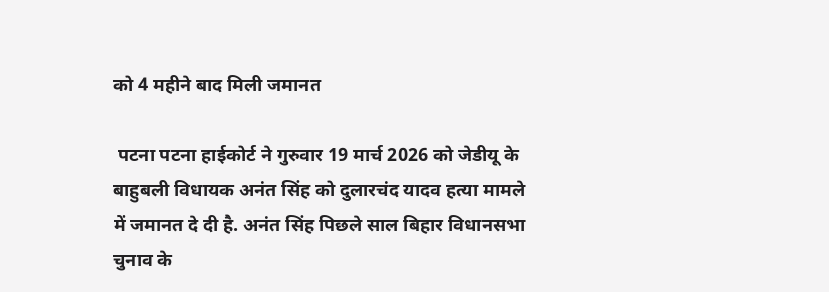को 4 महीने बाद मिली जमानत

 पटना पटना हाईकोर्ट ने गुरुवार 19 मार्च 2026 को जेडीयू के बाहुबली विधायक अनंत सिंह को दुलारचंद यादव हत्या मामले में जमानत दे दी है. अनंत सिंह पिछले साल बिहार विधानसभा चुनाव के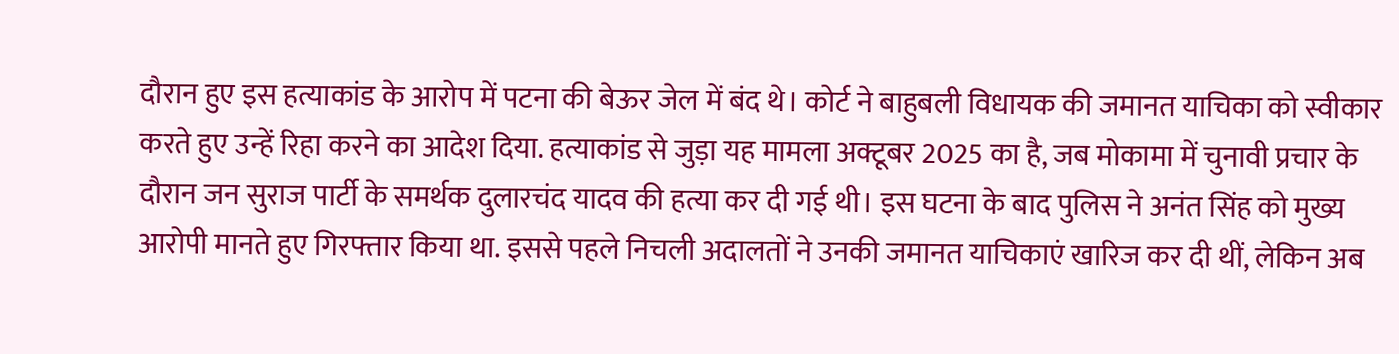दौरान हुए इस हत्याकांड के आरोप में पटना की बेऊर जेल में बंद थे। कोर्ट ने बाहुबली विधायक की जमानत याचिका को स्वीकार करते हुए उन्हें रिहा करने का आदेश दिया. हत्याकांड से जुड़ा यह मामला अक्टूबर 2025 का है, जब मोकामा में चुनावी प्रचार के दौरान जन सुराज पार्टी के समर्थक दुलारचंद यादव की हत्या कर दी गई थी। इस घटना के बाद पुलिस ने अनंत सिंह को मुख्य आरोपी मानते हुए गिरफ्तार किया था. इससे पहले निचली अदालतों ने उनकी जमानत याचिकाएं खारिज कर दी थीं, लेकिन अब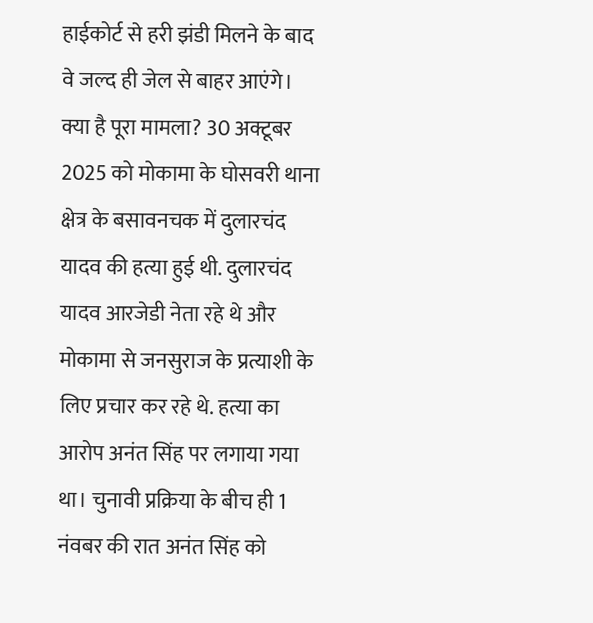हाईकोर्ट से हरी झंडी मिलने के बाद वे जल्द ही जेल से बाहर आएंगे। क्या है पूरा मामला? 30 अक्टूबर 2025 को मोकामा के घोसवरी थाना क्षेत्र के बसावनचक में दुलारचंद यादव की हत्या हुई थी. दुलारचंद यादव आरजेडी नेता रहे थे और मोकामा से जनसुराज के प्रत्याशी के लिए प्रचार कर रहे थे. हत्या का आरोप अनंत सिंह पर लगाया गया था। चुनावी प्रक्रिया के बीच ही 1 नंवबर की रात अनंत सिंह को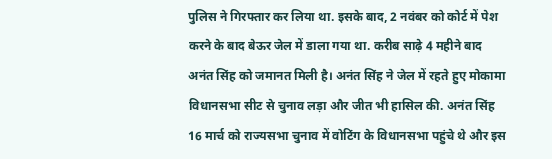पुलिस ने गिरफ्तार कर लिया था. इसके बाद, 2 नवंबर को कोर्ट में पेश करने के बाद बेऊर जेल में डाला गया था. करीब साढ़े 4 महीने बाद अनंत सिंह को जमानत मिली है। अनंत सिंह ने जेल में रहते हुए मोकामा विधानसभा सीट से चुनाव लड़ा और जीत भी हासिल की. अनंत सिंह 16 मार्च को राज्यसभा चुनाव में वोटिंग के विधानसभा पहुंचे थे और इस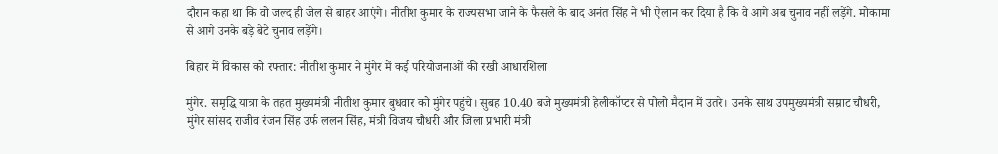दौरान कहा था कि वो जल्द ही जेल से बाहर आएंगे। नीतीश कुमार के राज्यसभा जाने के फैसले के बाद अनंत सिंह ने भी ऐलान कर दिया है कि वे आगे अब चुनाव नहीं लड़ेंगे. मोकामा से आगे उनके बड़े बेटे चुनाव लड़ेंगे।

बिहार में विकास को रफ्तार: नीतीश कुमार ने मुंगेर में कई परियोजनाओं की रखी आधारशिला

मुंगेर. समृद्धि यात्रा के तहत मुख्यमंत्री नीतीश कुमार बुधवार को मुंगेर पहुंचे। सुबह 10.40 बजे मुख्यमंत्री हेलीकॉप्टर से पोलो मैदान में उतरे। उनके साथ उपमुख्यमंत्री सम्राट चौधरी, मुंगेर सांसद राजीव रंजन सिंह उर्फ ललन सिंह, मंत्री विजय चौधरी और जिला प्रभारी मंत्री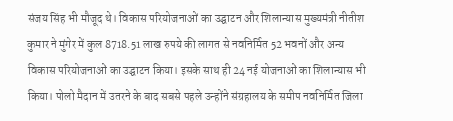संजय सिंह भी मौजूद थे। विकास परियोजनाओं का उद्घाटन और शिलान्यास मुख्यमंत्री नीतीश कुमार ने मुंगेर में कुल 8718.51 लाख रुपये की लागत से नवनिर्मित 52 भवनों और अन्य विकास परियोजनाओं का उद्घाटन किया। इसके साथ ही 24 नई योजनाओं का शिलान्यास भी किया। पोलो मैदान में उतरने के बाद सबसे पहले उन्होंने संग्रहालय के समीप नवनिर्मित जिला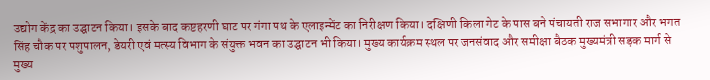उद्योग केंद्र का उद्घाटन किया। इसके बाद कष्टहरणी घाट पर गंगा पथ के एलाइन्मेंट का निरीक्षण किया। दक्षिणी किला गेट के पास बने पंचायती राज सभागार और भगत सिंह चौक पर पशुपालन, डेयरी एवं मत्स्य विभाग के संयुक्त भवन का उद्घाटन भी किया। मुख्य कार्यक्रम स्थल पर जनसंवाद और समीक्षा बैठक मुख्यमंत्री सड़क मार्ग से मुख्य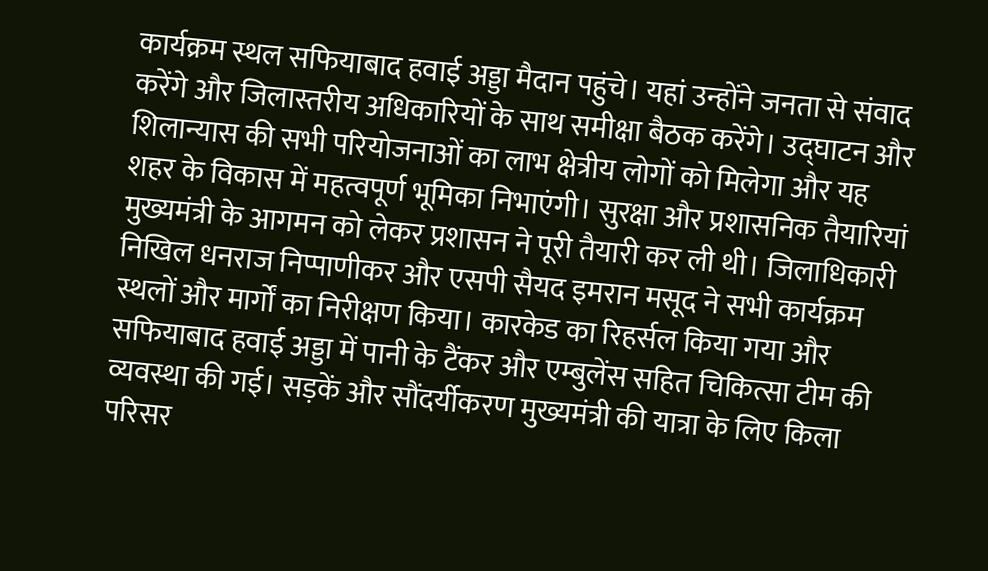कार्यक्रम स्थल सफियाबाद हवाई अड्डा मैदान पहुंचे। यहां उन्होंने जनता से संवाद करेंगे और जिलास्तरीय अधिकारियों के साथ समीक्षा बैठक करेंगे। उद्घाटन और शिलान्यास की सभी परियोजनाओं का लाभ क्षेत्रीय लोगों को मिलेगा और यह शहर के विकास में महत्वपूर्ण भूमिका निभाएंगी। सुरक्षा और प्रशासनिक तैयारियां मुख्यमंत्री के आगमन को लेकर प्रशासन ने पूरी तैयारी कर ली थी। जिलाधिकारी निखिल धनराज निप्पाणीकर और एसपी सैयद इमरान मसूद ने सभी कार्यक्रम स्थलों और मार्गों का निरीक्षण किया। कारकेड का रिहर्सल किया गया और सफियाबाद हवाई अड्डा में पानी के टैंकर और एम्बुलेंस सहित चिकित्सा टीम की व्यवस्था की गई। सड़कें और सौंदर्यीकरण मुख्यमंत्री की यात्रा के लिए किला परिसर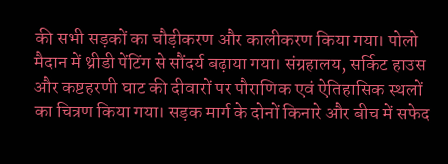की सभी सड़कों का चौड़ीकरण और कालीकरण किया गया। पोलो मैदान में थ्रीडी पेंटिंग से सौंदर्य बढ़ाया गया। संग्रहालय, सर्किट हाउस और कष्टहरणी घाट की दीवारों पर पौराणिक एवं ऐतिहासिक स्थलों का चित्रण किया गया। सड़क मार्ग के दोनों किनारे और बीच में सफेद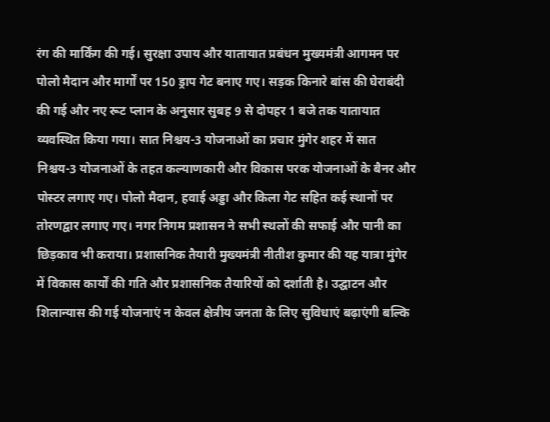रंग की मार्किंग की गई। सुरक्षा उपाय और यातायात प्रबंधन मुख्यमंत्री आगमन पर पोलो मैदान और मार्गों पर 150 ड्राप गेट बनाए गए। सड़क किनारे बांस की घेराबंदी की गई और नए रूट प्लान के अनुसार सुबह 9 से दोपहर 1 बजे तक यातायात व्यवस्थित किया गया। सात निश्चय-3 योजनाओं का प्रचार मुंगेर शहर में सात निश्चय-3 योजनाओं के तहत कल्याणकारी और विकास परक योजनाओं के बैनर और पोस्टर लगाए गए। पोलो मैदान, हवाई अड्डा और किला गेट सहित कई स्थानों पर तोरणद्वार लगाए गए। नगर निगम प्रशासन ने सभी स्थलों की सफाई और पानी का छिड़काव भी कराया। प्रशासन‍िक तैयारी मुख्यमंत्री नीतीश कुमार की यह यात्रा मुंगेर में विकास कार्यों की गति और प्रशासनिक तैयारियों को दर्शाती है। उद्घाटन और शिलान्यास की गई योजनाएं न केवल क्षेत्रीय जनता के लिए सुविधाएं बढ़ाएंगी बल्कि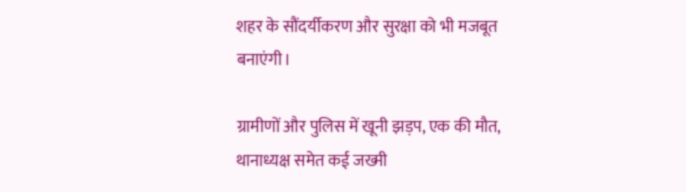शहर के सौंदर्यीकरण और सुरक्षा को भी मजबूत बनाएंगी।

ग्रामीणों और पुलिस में खूनी झड़प, एक की मौत, थानाध्यक्ष समेत कई जख्मी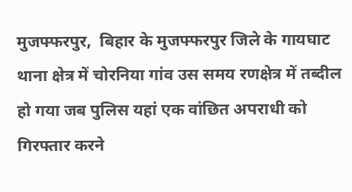मुजफ्फरपुर,  बिहार के मुजफ्फरपुर जिले के गायघाट थाना क्षेत्र में चोरनिया गांव उस समय रणक्षेत्र में तब्दील हो गया जब पुलिस यहां एक वांछित अपराधी को गिरफ्तार करने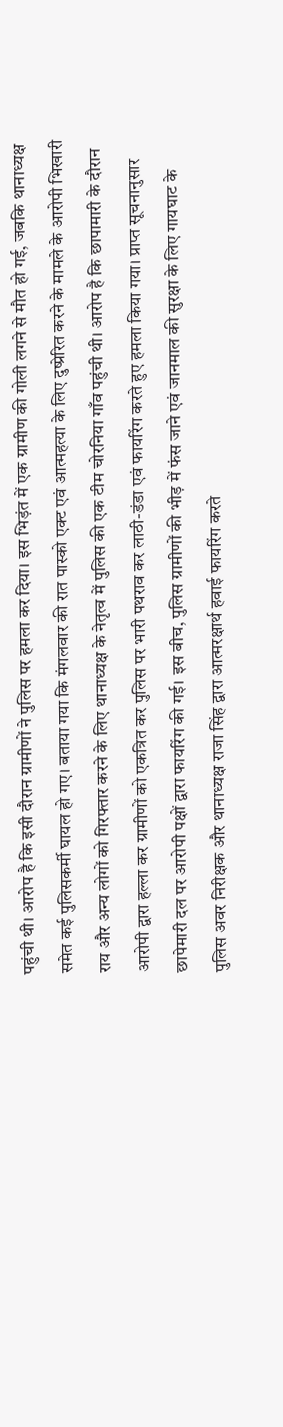पहुंची थी। आरोप है कि इसी दौरान ग्रामीणों ने पुलिस पर हमला कर दिया। इस भिड़ंत में एक ग्रामीण की गोली लगने से मौत हो गई, जबकि थानाध्यक्ष समेत कई पुलिसकर्मी घायल हो गए। बताया गया कि मंगलवार की रात पास्को एक्ट एवं आत्महत्या के लिए दुष्प्रेरित करने के मामले के आरोपी भिखारी राय और अन्य लोगों को गिरफ्तार करने के लिए थानाध्यक्ष के नेतृत्व में पुलिस की एक टीम चोरनिया गाँव पहुंची थी। आरोप है कि छापामारी के दौरान आरोपी द्वारा हल्ला कर ग्रामीणों को एकत्रित कर पुलिस पर भारी पथराव कर लाठी-डंडा एवं फायरिंग करते हुए हमला किया गया। प्राप्त सूचनानुसार छापेमारी दल पर आरोपी पक्षों द्वारा फायरिंग की गई। इस बीच, पुलिस ग्रामीणों की भीड़ में फंस जाने एवं जानमाल की सुरक्षा के लिए गायघाट के पुलिस अवर निरीक्षक और थानाध्यक्ष राजा सिंह द्वारा आत्मरक्षार्थ हवाई फायरिंग करते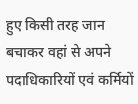हुए किसी तरह जान बचाकर वहां से अपने पदाधिकारियों एवं कर्मियों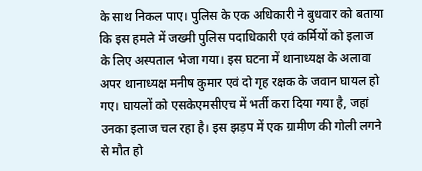के साथ निकल पाए। पुलिस के एक अधिकारी ने बुधवार को बताया कि इस हमले में जख्मी पुलिस पदाधिकारी एवं कर्मियों को इलाज के लिए अस्पताल भेजा गया। इस घटना में थानाध्यक्ष के अलावा अपर थानाध्यक्ष मनीष कुमार एवं दो गृह रक्षक के जवान घायल हो गए। घायलों को एसकेएमसीएच में भर्ती करा दिया गया है, जहां उनका इलाज चल रहा है। इस झड़प में एक ग्रामीण की गोली लगने से मौत हो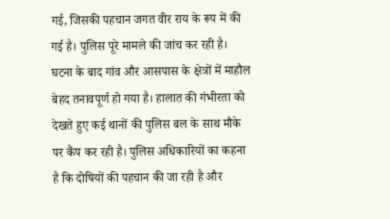गई, जिसकी पहचान जगत वीर राय के रूप में की गई है। पुलिस पूरे मामले की जांच कर रही है। घटना के बाद गांव और आसपास के क्षेत्रों में माहौल बेहद तनावपूर्ण हो गया है। हालात की गंभीरता को देखते हुए कई थानों की पुलिस बल के साथ मौके पर कैंप कर रही है। पुलिस अधिकारियों का कहना है कि दोषियों की पहचान की जा रही है और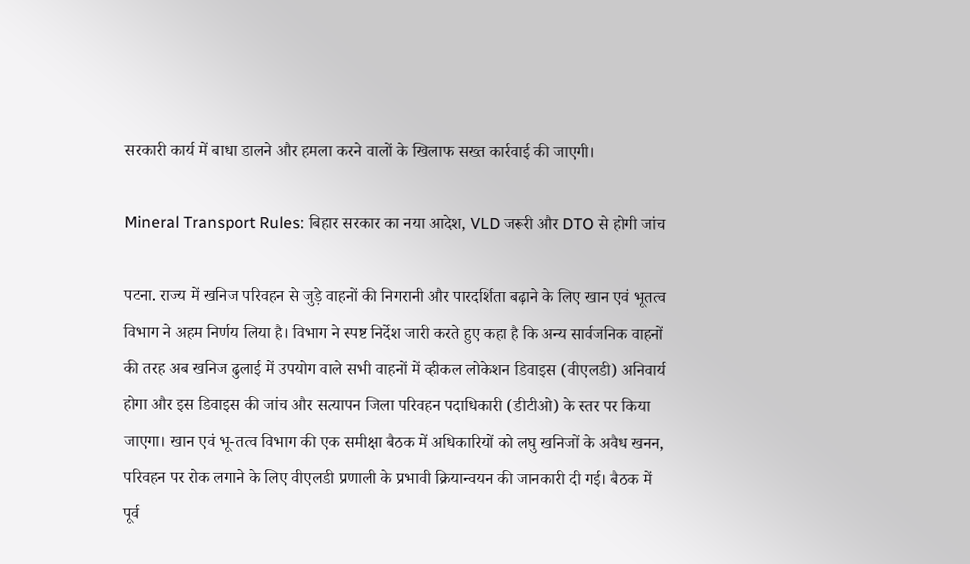सरकारी कार्य में बाधा डालने और हमला करने वालों के खिलाफ सख्त कार्रवाई की जाएगी।

Mineral Transport Rules: बिहार सरकार का नया आदेश, VLD जरूरी और DTO से होगी जांच

पटना. राज्य में खनिज परिवहन से जुड़े वाहनों की निगरानी और पारदर्शिता बढ़ाने के लिए खान एवं भूतत्व विभाग ने अहम निर्णय लिया है। विभाग ने स्पष्ट निर्देश जारी करते हुए कहा है कि अन्य सार्वजनिक वाहनों की तरह अब खनिज ढुलाई में उपयोग वाले सभी वाहनों में व्हीकल लोकेशन डिवाइस (वीएलडी) अनिवार्य होगा और इस डिवाइस की जांच और सत्यापन जिला परिवहन पदाधिकारी (डीटीओ) के स्तर पर किया जाएगा। खान एवं भू-तत्व विभाग की एक समीक्षा बैठक में अधिकारियों को लघु खनिजों के अवैध खनन, परिवहन पर रोक लगाने के लिए वीएलडी प्रणाली के प्रभावी क्रियान्वयन की जानकारी दी गई। बैठक में पूर्व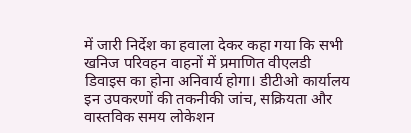में जारी निर्देश का हवाला देकर कहा गया कि सभी खनिज परिवहन वाहनों में प्रमाणित वीएलडी डिवाइस का होना अनिवार्य होगा। डीटीओ कार्यालय इन उपकरणों की तकनीकी जांच, सक्रियता और वास्तविक समय लोकेशन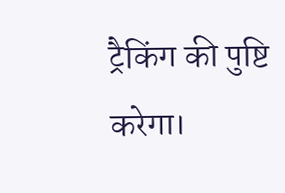ट्रैकिंग की पुष्टि करेगा।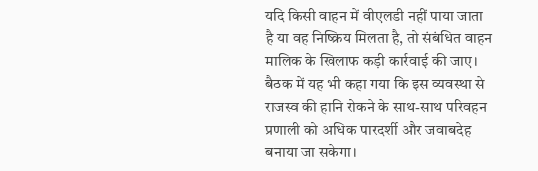यदि किसी वाहन में वीएलडी नहीं पाया जाता है या वह निष्क्रिय मिलता है, तो संबंधित वाहन मालिक के खिलाफ कड़ी कार्रवाई की जाए। बैठक में यह भी कहा गया कि इस व्यवस्था से राजस्व की हानि रोकने के साथ-साथ परिवहन प्रणाली को अधिक पारदर्शी और जवाबदेह बनाया जा सकेगा।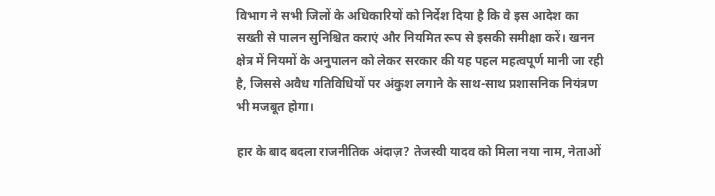विभाग ने सभी जिलों के अधिकारियों को निर्देश दिया है कि वे इस आदेश का सख्ती से पालन सुनिश्चित कराएं और नियमित रूप से इसकी समीक्षा करें। खनन क्षेत्र में नियमों के अनुपालन को लेकर सरकार की यह पहल महत्वपूर्ण मानी जा रही है, जिससे अवैध गतिविधियों पर अंकुश लगाने के साथ-साथ प्रशासनिक नियंत्रण भी मजबूत होगा।

हार के बाद बदला राजनीतिक अंदाज़? तेजस्वी यादव को मिला नया नाम, नेताओं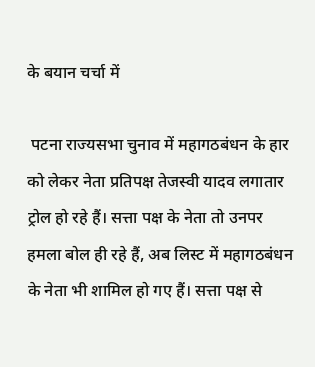के बयान चर्चा में

 पटना राज्यसभा चुनाव में महागठबंधन के हार को लेकर नेता प्रतिपक्ष तेजस्वी यादव लगातार ट्रोल हो रहे हैं। सत्ता पक्ष के नेता तो उनपर हमला बोल ही रहे हैं, अब लिस्ट में महागठबंधन के नेता भी शामिल हो गए हैं। सत्ता पक्ष से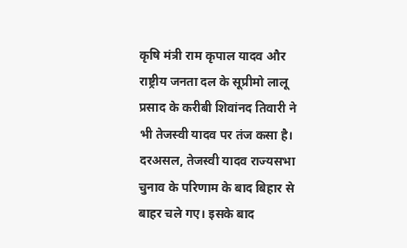कृषि मंत्री राम कृपाल यादव और राष्ट्रीय जनता दल के सूप्रीमो लालू प्रसाद के करीबी शिवांनद तिवारी ने भी तेजस्वी यादव पर तंज कसा है। दरअसल, तेजस्वी यादव राज्यसभा चुनाव के परिणाम के बाद बिहार से बाहर चले गए। इसके बाद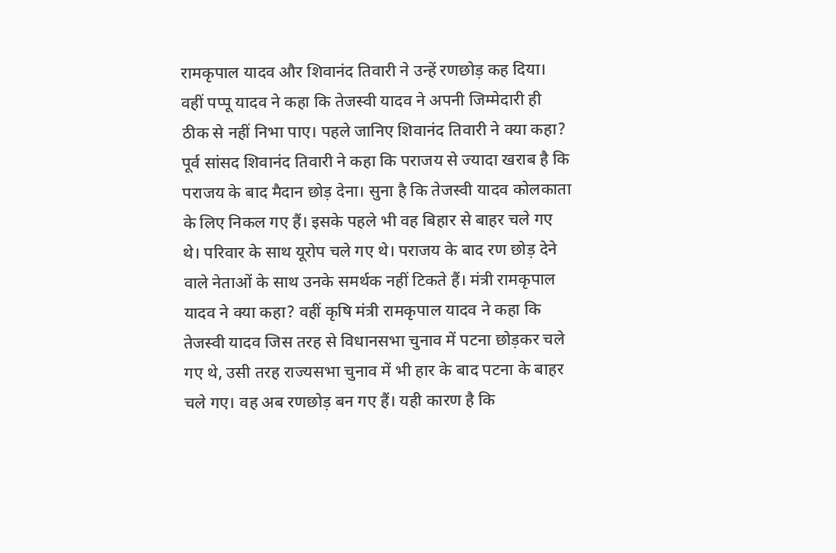रामकृपाल यादव और शिवानंद तिवारी ने उन्हें रणछोड़ कह दिया। वहीं पप्पू यादव ने कहा कि तेजस्वी यादव ने अपनी जिम्मेदारी ही ठीक से नहीं निभा पाए। पहले जानिए शिवानंद तिवारी ने क्या कहा? पूर्व सांसद शिवानंद तिवारी ने कहा कि पराजय से ज्यादा खराब है कि पराजय के बाद मैदान छोड़ देना। सुना है कि तेजस्वी यादव कोलकाता के लिए निकल गए हैं। इसके पहले भी वह बिहार से बाहर चले गए थे। परिवार के साथ यूरोप चले गए थे। पराजय के बाद रण छोड़ देने वाले नेताओं के साथ उनके समर्थक नहीं टिकते हैं। मंत्री रामकृपाल यादव ने क्या कहा? वहीं कृषि मंत्री रामकृपाल यादव ने कहा कि तेजस्वी यादव जिस तरह से विधानसभा चुनाव में पटना छोड़कर चले गए थे, उसी तरह राज्यसभा चुनाव में भी हार के बाद पटना के बाहर चले गए। वह अब रणछोड़ बन गए हैं। यही कारण है कि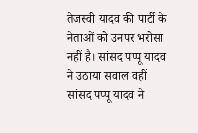तेजस्वी यादव की पार्टी के नेताओं को उनपर भरोसा नहीं है। सांसद पप्पू यादव ने उठाया सवाल वहीं सांसद पप्पू यादव ने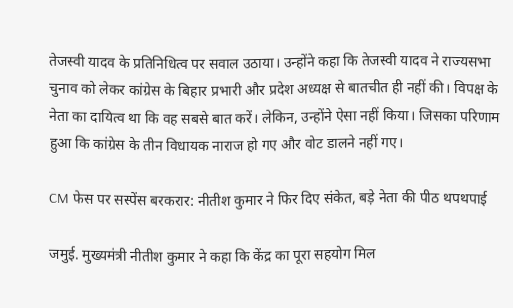तेजस्वी यादव के प्रतिनिधित्व पर सवाल उठाया। उन्होंने कहा कि तेजस्वी यादव ने राज्यसभा चुनाव को लेकर कांग्रेस के बिहार प्रभारी और प्रदेश अध्यक्ष से बातचीत ही नहीं की। विपक्ष के नेता का दायित्व था कि वह सबसे बात करें। लेकिन, उन्होंने ऐसा नहीं किया। जिसका परिणाम हुआ कि कांग्रेस के तीन विधायक नाराज हो गए और वोट डालने नहीं गए।

CM फेस पर सस्पेंस बरकरार: नीतीश कुमार ने फिर दिए संकेत, बड़े नेता की पीठ थपथपाई

जमुई. मुख्यमंत्री नीतीश कुमार ने कहा कि केंद्र का पूरा सहयोग मिल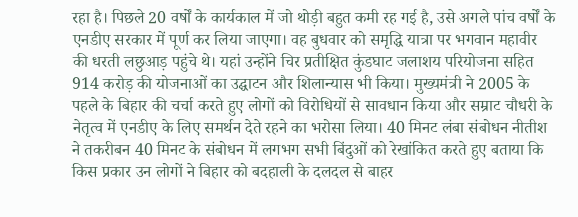रहा है। पिछले 20 वर्षों के कार्यकाल में जो थोड़ी बहुत कमी रह गई है, उसे अगले पांच वर्षों के एनडीए सरकार में पूर्ण कर लिया जाएगा। वह बुधवार को समृद्धि यात्रा पर भगवान महावीर की धरती लछुआड़ पहुंचे थे। यहां उन्होंने चिर प्रतीक्षित कुंडघाट जलाशय परियोजना सहित 914 करोड़ की योजनाओं का उद्घाटन और शिलान्यास भी किया। मुख्यमंत्री ने 2005 के पहले के बिहार की चर्चा करते हुए लोगों को विरोधियों से सावधान किया और सम्राट चौधरी के नेतृत्व में एनडीए के लिए समर्थन देते रहने का भरोसा लिया। 40 मिनट लंबा संबोधन नीतीश ने तकरीबन 40 मिनट के संबोधन में लगभग सभी बिंदुओं को रेखांकित करते हुए बताया कि किस प्रकार उन लोगों ने बिहार को बदहाली के दलदल से बाहर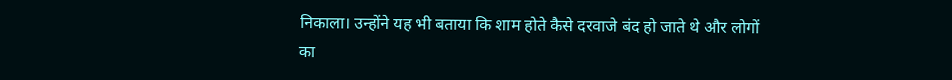निकाला। उन्होंने यह भी बताया कि शाम होते कैसे दरवाजे बंद हो जाते थे और लोगों का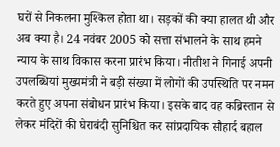घरों से निकलना मुश्किल होता था। सड़कों की क्या हालत थी और अब क्या है। 24 नवंबर 2005 को सत्ता संभालने के साथ हमने न्याय के साथ विकास करना प्रारंभ किया। नीतीश ने गिनाई अपनी उपलब्धियां मुख्यमंत्री ने बड़ी संख्या में लोगों की उपस्थिति पर नमन करते हुए अपना संबोधन प्रारंभ किया। इसके बाद वह कब्रिस्तान से लेकर मंदिरों की घेराबंदी सुनिश्चित कर सांप्रदायिक सौहार्द बहाल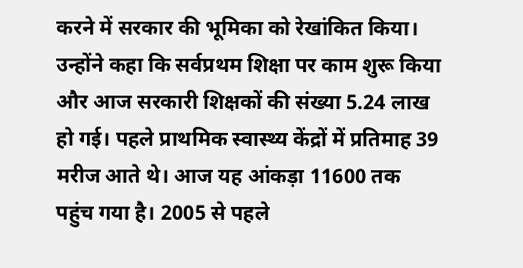करने में सरकार की भूमिका को रेखांकित किया। उन्होंने कहा कि सर्वप्रथम शिक्षा पर काम शुरू किया और आज सरकारी शिक्षकों की संख्या 5.24 लाख हो गई। पहले प्राथमिक स्वास्थ्य केंद्रों में प्रतिमाह 39 मरीज आते थे। आज यह आंकड़ा 11600 तक पहुंच गया है। 2005 से पहले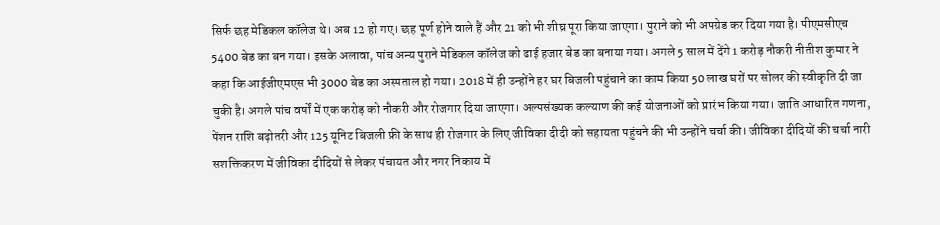सिर्फ छह मेडिकल कॉलेज थे। अब 12 हो गए। छह पूर्ण होने वाले हैं और 21 को भी शीघ्र पूरा किया जाएगा। पुराने को भी अपग्रेड कर दिया गया है। पीएमसीएच 5400 बेड का बन गया। इसके अलावा, पांच अन्य पुराने मेडिकल कॉलेज को ढाई हजार बेड का बनाया गया। अगले 5 साल में देंगे 1 करोड़ नौकरी नीतीश कुमार ने कहा कि आईजीएमएस भी 3000 बेड का अस्पताल हो गया। 2018 में ही उन्होंने हर घर बिजली पहुंचाने का काम किया 50 लाख घरों पर सोलर की स्वीकृति दी जा चुकी है। अगले पांच वर्षों में एक करोड़ को नौकरी और रोजगार दिया जाएगा। अल्पसंख्यक कल्याण की कई योजनाओं को प्रारंभ किया गया। जाति आधारित गणना, पेंशन राशि बढ़ोतरी और 125 यूनिट बिजली फ्री के साथ ही रोजगार के लिए जीविका दीदी को सहायता पहुंचने की भी उन्होंने चर्चा की। जीविका दीदियों की चर्चा नारी सशक्तिकरण में जीविका दीदियों से लेकर पंचायत और नगर निकाय में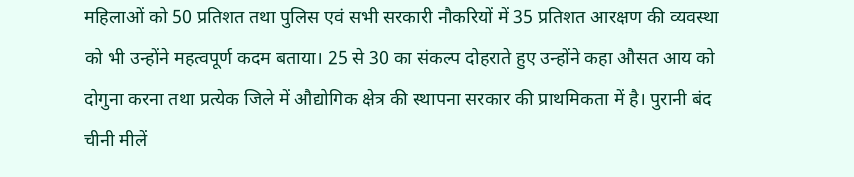महिलाओं को 50 प्रतिशत तथा पुलिस एवं सभी सरकारी नौकरियों में 35 प्रतिशत आरक्षण की व्यवस्था को भी उन्होंने महत्वपूर्ण कदम बताया। 25 से 30 का संकल्प दोहराते हुए उन्होंने कहा औसत आय को दोगुना करना तथा प्रत्येक जिले में औद्योगिक क्षेत्र की स्थापना सरकार की प्राथमिकता में है। पुरानी बंद चीनी मीलें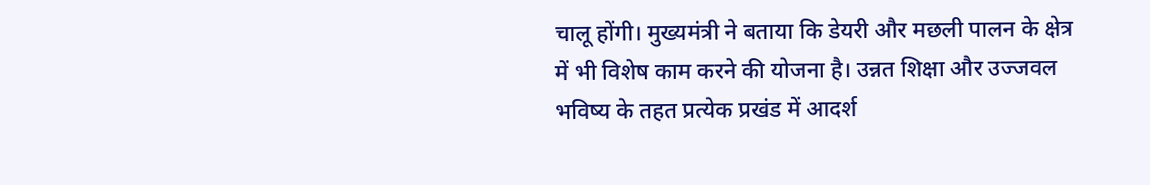चालू होंगी। मुख्यमंत्री ने बताया कि डेयरी और मछली पालन के क्षेत्र में भी विशेष काम करने की योजना है। उन्नत शिक्षा और उज्जवल भविष्य के तहत प्रत्येक प्रखंड में आदर्श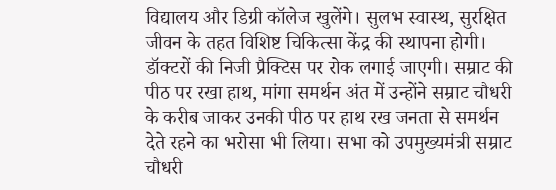विद्यालय और डिग्री कॉलेज खुलेंगे। सुलभ स्वास्थ, सुरक्षित जीवन के तहत विशिष्ट चिकित्सा केंद्र की स्थापना होगी। डॉक्टरों की निजी प्रैक्टिस पर रोक लगाई जाएगी। सम्राट की पीठ पर रखा हाथ, मांगा समर्थन अंत में उन्होंने सम्राट चौधरी के करीब जाकर उनकी पीठ पर हाथ रख जनता से समर्थन देते रहने का भरोसा भी लिया। सभा को उपमुख्यमंत्री सम्राट चौधरी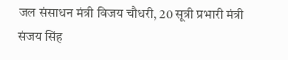जल संसाधन मंत्री विजय चौधरी, 20 सूत्री प्रभारी मंत्री संजय सिंह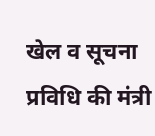खेल व सूचना प्रविधि की मंत्री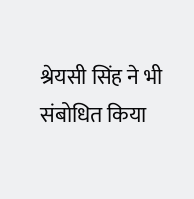श्रेयसी सिंह ने भी संबोधित किया